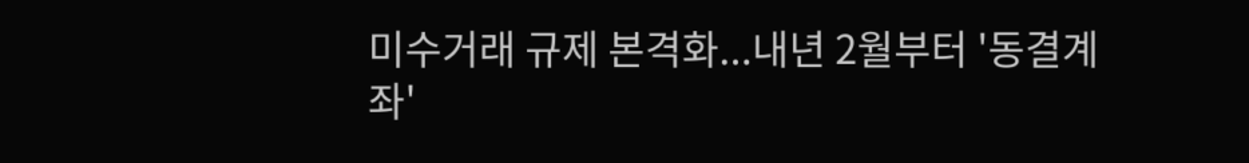미수거래 규제 본격화...내년 2월부터 '동결계좌'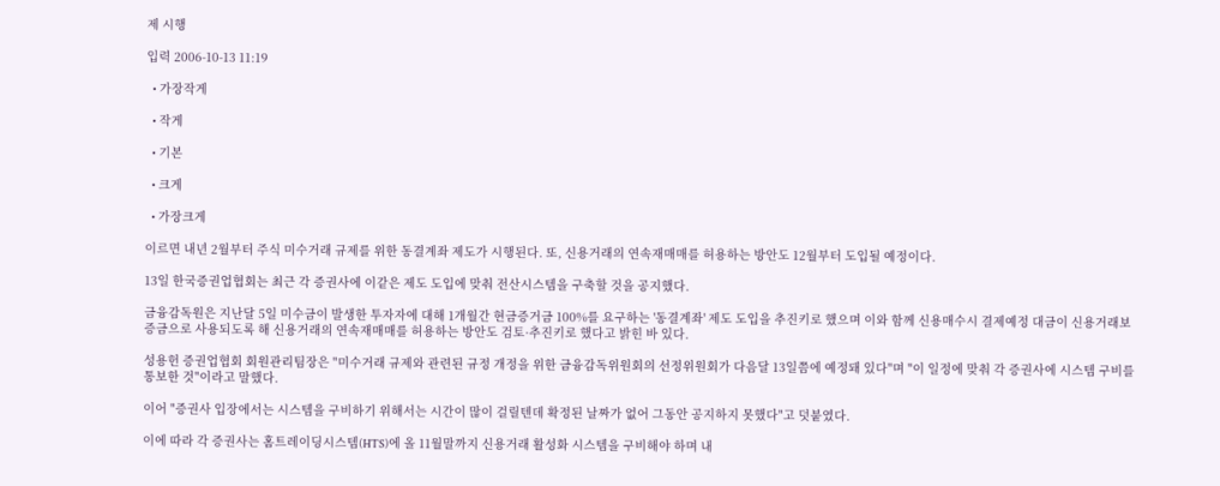제 시행

입력 2006-10-13 11:19

  • 가장작게

  • 작게

  • 기본

  • 크게

  • 가장크게

이르면 내년 2월부터 주식 미수거래 규제를 위한 동결계좌 제도가 시행된다. 또, 신용거래의 연속재매매를 허용하는 방안도 12월부터 도입될 예정이다.

13일 한국증권업협회는 최근 각 증권사에 이같은 제도 도입에 맞춰 전산시스템을 구축할 것을 공지했다.

금융감독원은 지난달 5일 미수금이 발생한 투자자에 대해 1개월간 현금증거금 100%를 요구하는 '동결계좌' 제도 도입을 추진키로 했으며 이와 함께 신용매수시 결제예정 대금이 신용거래보증금으로 사용되도록 해 신용거래의 연속재매매를 허용하는 방안도 검토·추진키로 했다고 밝힌 바 있다.

성용헌 증권업협회 회원관리팀장은 "미수거래 규제와 관련된 규정 개정을 위한 금융감독위원회의 선정위원회가 다음달 13일쯤에 예정돼 있다"며 "이 일정에 맞춰 각 증권사에 시스템 구비를 통보한 것"이라고 말했다.

이어 "증권사 입장에서는 시스템을 구비하기 위해서는 시간이 많이 걸릴텐데 확정된 날짜가 없어 그동안 공지하지 못했다"고 덧붙였다.

이에 따라 각 증권사는 홈트레이딩시스템(HTS)에 올 11월말까지 신용거래 활성화 시스템을 구비해야 하며 내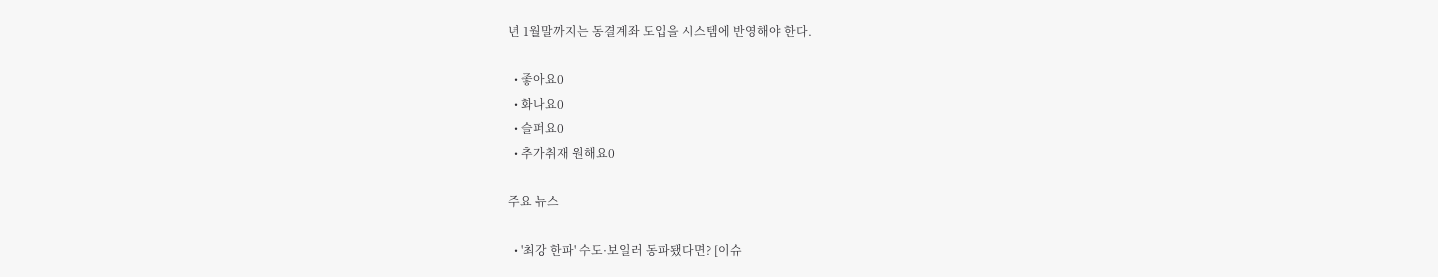년 1월말까지는 동결계좌 도입을 시스템에 반영해야 한다.

  • 좋아요0
  • 화나요0
  • 슬퍼요0
  • 추가취재 원해요0

주요 뉴스

  • '최강 한파' 수도·보일러 동파됐다면? [이슈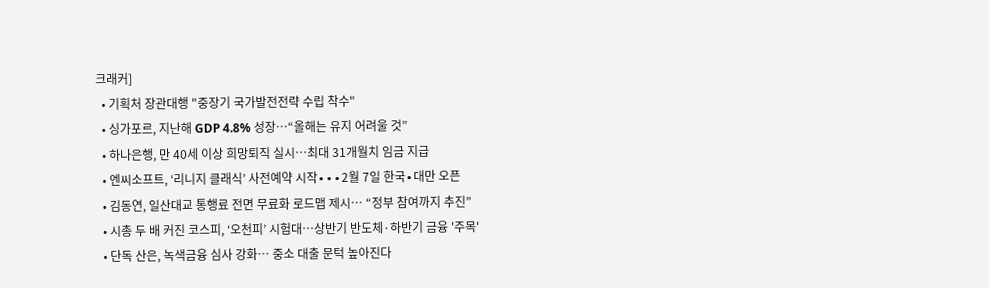크래커]
  • 기획처 장관대행 "중장기 국가발전전략 수립 착수"
  • 싱가포르, 지난해 GDP 4.8% 성장…“올해는 유지 어려울 것”
  • 하나은행, 만 40세 이상 희망퇴직 실시…최대 31개월치 임금 지급
  • 엔씨소프트, ‘리니지 클래식’ 사전예약 시작∙∙∙2월 7일 한국∙대만 오픈
  • 김동연, 일산대교 통행료 전면 무료화 로드맵 제시… “정부 참여까지 추진”
  • 시총 두 배 커진 코스피, ‘오천피’ 시험대…상반기 반도체·하반기 금융 '주목'
  • 단독 산은, 녹색금융 심사 강화… 중소 대출 문턱 높아진다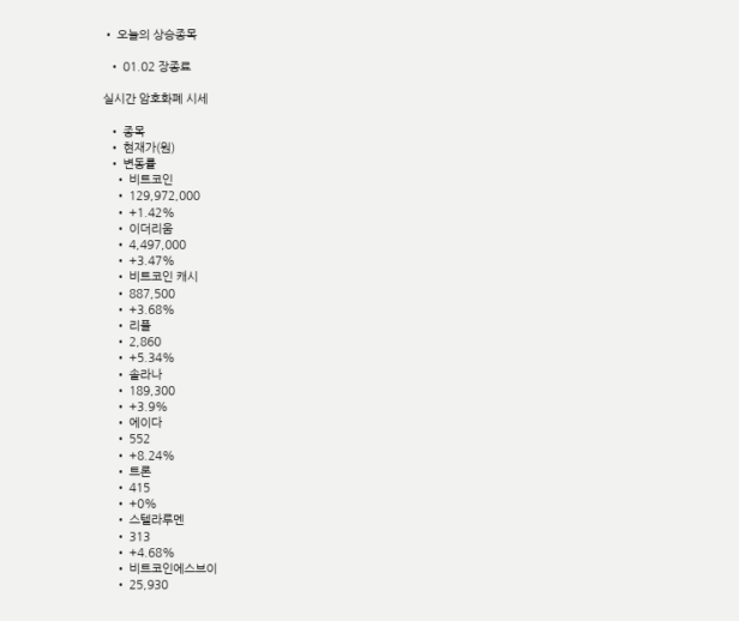• 오늘의 상승종목

  • 01.02 장종료

실시간 암호화폐 시세

  • 종목
  • 현재가(원)
  • 변동률
    • 비트코인
    • 129,972,000
    • +1.42%
    • 이더리움
    • 4,497,000
    • +3.47%
    • 비트코인 캐시
    • 887,500
    • +3.68%
    • 리플
    • 2,860
    • +5.34%
    • 솔라나
    • 189,300
    • +3.9%
    • 에이다
    • 552
    • +8.24%
    • 트론
    • 415
    • +0%
    • 스텔라루멘
    • 313
    • +4.68%
    • 비트코인에스브이
    • 25,930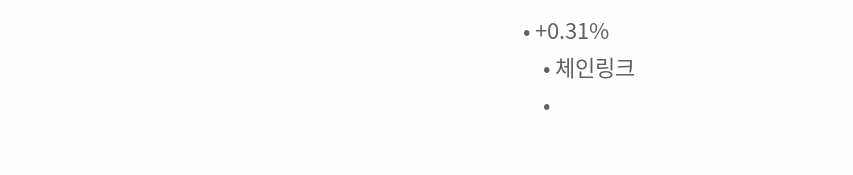• +0.31%
    • 체인링크
    •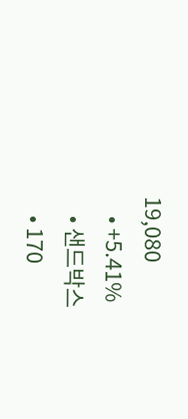19,080
    • +5.41%
    • 샌드박스
    • 170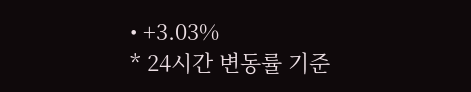• +3.03%
* 24시간 변동률 기준